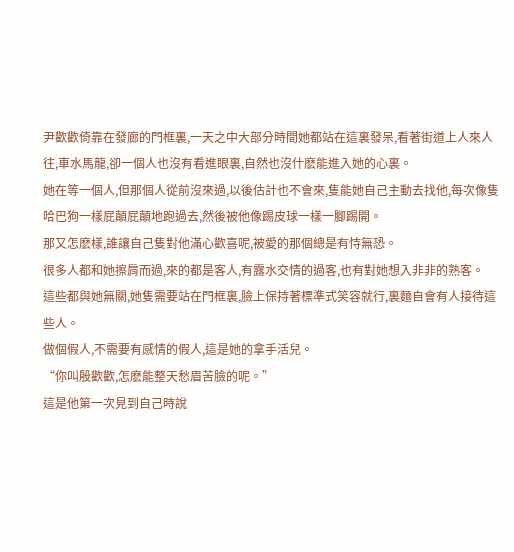尹歡歡倚靠在發廊的門框裏,一天之中大部分時間她都站在這裏發呆,看著街道上人來人往,車水馬龍,卻一個人也沒有看進眼裏,自然也沒什麽能進入她的心裏。
她在等一個人,但那個人從前沒來過,以後估計也不會來,隻能她自己主動去找他,每次像隻哈巴狗一樣屁顛屁顛地跑過去,然後被他像踢皮球一樣一腳踢開。
那又怎麽樣,誰讓自己隻對他滿心歡喜呢,被愛的那個總是有恃無恐。
很多人都和她擦肩而過,來的都是客人,有露水交情的過客,也有對她想入非非的熟客。
這些都與她無關,她隻需要站在門框裏,臉上保持著標準式笑容就行,裏麵自會有人接待這些人。
做個假人,不需要有感情的假人,這是她的拿手活兒。
“你叫殷歡歡,怎麽能整天愁眉苦臉的呢。”
這是他第一次見到自己時說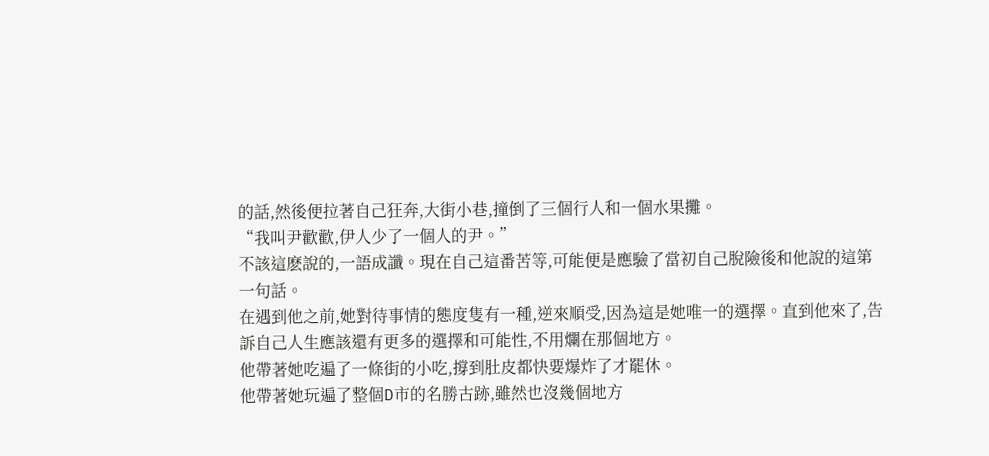的話,然後便拉著自己狂奔,大街小巷,撞倒了三個行人和一個水果攤。
“我叫尹歡歡,伊人少了一個人的尹。”
不該這麽說的,一語成讖。現在自己這番苦等,可能便是應驗了當初自己脫險後和他說的這第一句話。
在遇到他之前,她對待事情的態度隻有一種,逆來順受,因為這是她唯一的選擇。直到他來了,告訴自己人生應該還有更多的選擇和可能性,不用爛在那個地方。
他帶著她吃遍了一條街的小吃,撐到肚皮都快要爆炸了才罷休。
他帶著她玩遍了整個D市的名勝古跡,雖然也沒幾個地方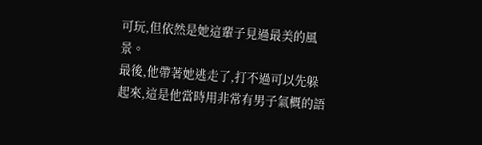可玩,但依然是她這輩子見過最美的風景。
最後,他帶著她逃走了,打不過可以先躲起來,這是他當時用非常有男子氣概的語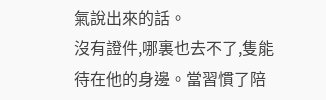氣說出來的話。
沒有證件,哪裏也去不了,隻能待在他的身邊。當習慣了陪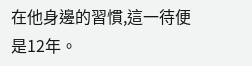在他身邊的習慣,這一待便是12年。